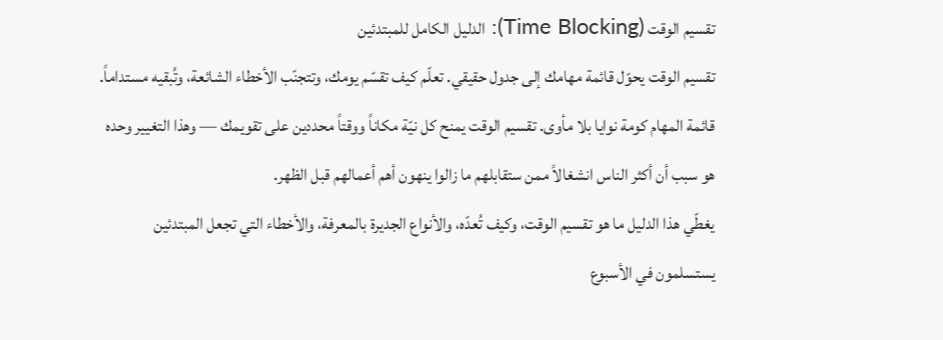تقسيم الوقت (Time Blocking): الدليل الكامل للمبتدئين
تقسيم الوقت يحوّل قائمة مهامك إلى جدول حقيقي. تعلّم كيف تقسّم يومك، وتتجنّب الأخطاء الشائعة، وتُبقيه مستداماً.
قائمة المهام كومة نوايا بلا مأوى. تقسيم الوقت يمنح كل نيّة مكاناً ووقتاً محددين على تقويمك — وهذا التغيير وحده هو سبب أن أكثر الناس انشغالاً ممن ستقابلهم ما زالوا ينهون أهم أعمالهم قبل الظهر.
يغطّي هذا الدليل ما هو تقسيم الوقت، وكيف تُعدّه، والأنواع الجديرة بالمعرفة، والأخطاء التي تجعل المبتدئين يستسلمون في الأسبوع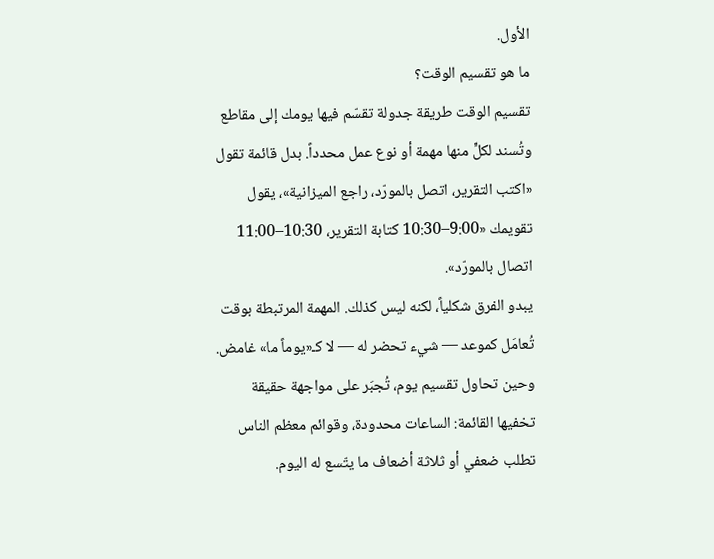الأول.
ما هو تقسيم الوقت؟
تقسيم الوقت طريقة جدولة تقسّم فيها يومك إلى مقاطع وتُسند لكلٍّ منها مهمة أو نوع عمل محدداً. بدل قائمة تقول «اكتب التقرير، اتصل بالمورّد، راجع الميزانية»، يقول تقويمك «9:00–10:30 كتابة التقرير، 10:30–11:00 اتصال بالمورّد».
يبدو الفرق شكلياً، لكنه ليس كذلك. المهمة المرتبطة بوقت تُعامَل كموعد — شيء تحضر له — لا كـ«يوماً ما» غامض. وحين تحاول تقسيم يوم، تُجبَر على مواجهة حقيقة تخفيها القائمة: الساعات محدودة، وقوائم معظم الناس تطلب ضعفي أو ثلاثة أضعاف ما يتّسع له اليوم.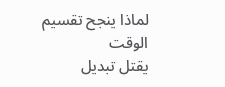لماذا ينجح تقسيم الوقت
يقتل تبديل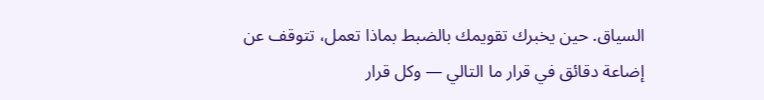السياق. حين يخبرك تقويمك بالضبط بماذا تعمل، تتوقف عن إضاعة دقائق في قرار ما التالي — وكل قرار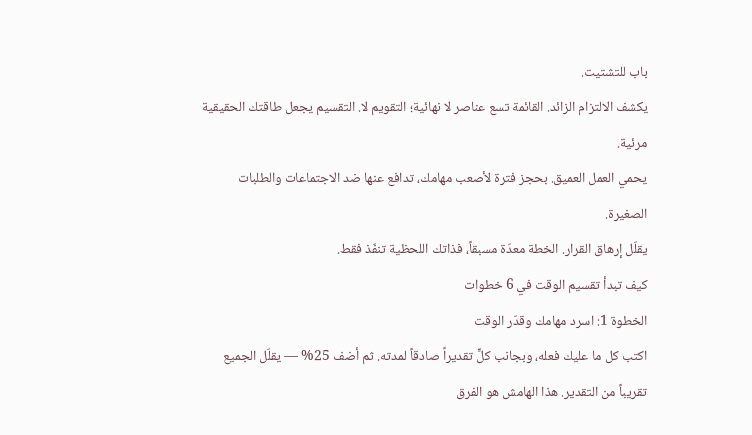باب للتشتيت.
يكشف الالتزام الزائد. القائمة تسع عناصر لا نهائية؛ التقويم لا. التقسيم يجعل طاقتك الحقيقية مرئية.
يحمي العمل العميق. بحجز فترة لأصعب مهامك، تدافع عنها ضد الاجتماعات والطلبات الصغيرة.
يقلّل إرهاق القرار. الخطة معدّة مسبقاً، فذاتك اللحظية تنفّذ فقط.
كيف تبدأ تقسيم الوقت في 6 خطوات
الخطوة 1: اسرد مهامك وقدّر الوقت
اكتب كل ما عليك فعله، وبجانب كلٍّ تقديراً صادقاً لمدته. ثم أضف 25% — يقلّل الجميع تقريباً من التقدير. هذا الهامش هو الفرق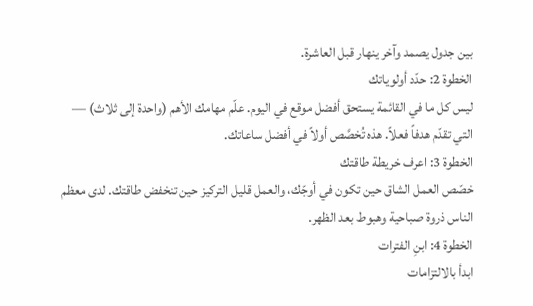بين جدول يصمد وآخر ينهار قبل العاشرة.
الخطوة 2: حدّد أولوياتك
ليس كل ما في القائمة يستحق أفضل موقع في اليوم. علّم مهامك الأهم (واحدة إلى ثلاث) — التي تقدّم هدفاً فعلاً. هذه تُخصَّص أولاً في أفضل ساعاتك.
الخطوة 3: اعرف خريطة طاقتك
خصّص العمل الشاق حين تكون في أوجّك، والعمل قليل التركيز حين تنخفض طاقتك. لدى معظم الناس ذروة صباحية وهبوط بعد الظهر.
الخطوة 4: ابنِ الفترات
ابدأ بالالتزامات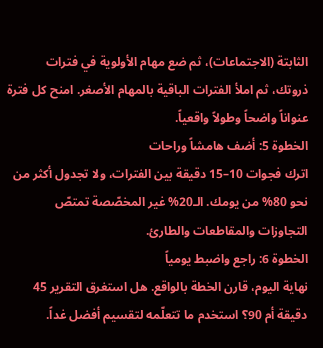الثابتة (الاجتماعات)، ثم ضع مهام الأولوية في فترات ذروتك، ثم املأ الفترات الباقية بالمهام الأصغر. امنح كل فترة عنواناً واضحاً وطولاً واقعياً.
الخطوة 5: أضف هامشاً وراحات
اترك فجوات 10–15 دقيقة بين الفترات، ولا تجدول أكثر من نحو 80% من يومك. الـ20% غير المخصّصة تمتصّ التجاوزات والمقاطعات والطارئ.
الخطوة 6: راجع واضبط يومياً
نهاية اليوم، قارن الخطة بالواقع. هل استغرق التقرير 45 دقيقة أم 90؟ استخدم ما تتعلّمه لتقسيم أفضل غداً.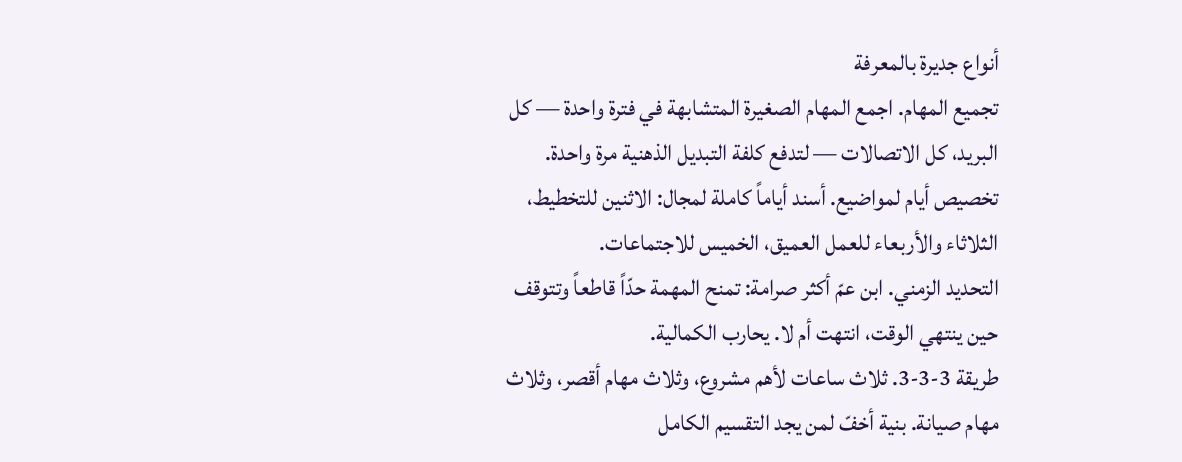أنواع جديرة بالمعرفة
تجميع المهام. اجمع المهام الصغيرة المتشابهة في فترة واحدة — كل البريد، كل الاتصالات — لتدفع كلفة التبديل الذهنية مرة واحدة.
تخصيص أيام لمواضيع. أسند أياماً كاملة لمجال: الاثنين للتخطيط، الثلاثاء والأربعاء للعمل العميق، الخميس للاجتماعات.
التحديد الزمني. ابن عمّ أكثر صرامة: تمنح المهمة حدّاً قاطعاً وتتوقف حين ينتهي الوقت، انتهت أم لا. يحارب الكمالية.
طريقة 3-3-3. ثلاث ساعات لأهم مشروع، وثلاث مهام أقصر، وثلاث مهام صيانة. بنية أخفّ لمن يجد التقسيم الكامل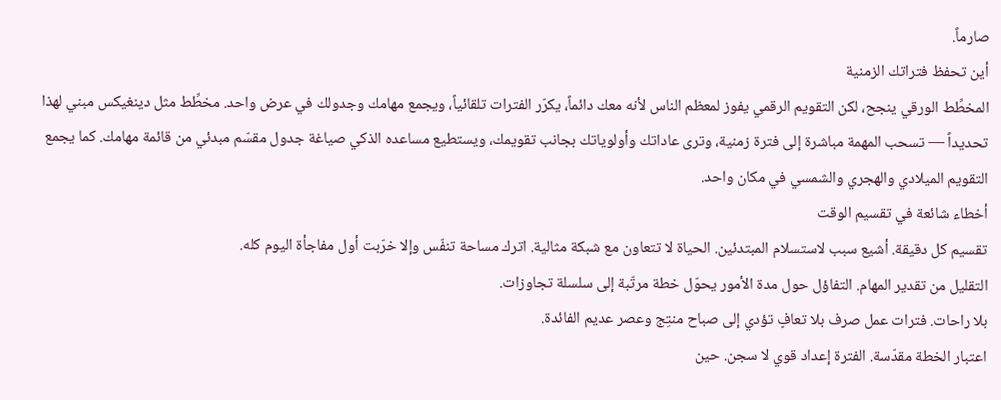صارماً.
أين تحفظ فتراتك الزمنية
المخطِّط الورقي ينجح، لكن التقويم الرقمي يفوز لمعظم الناس لأنه معك دائماً، يكرّر الفترات تلقائياً، ويجمع مهامك وجدولك في عرض واحد. مخطِّط مثل دينغيكس مبني لهذا تحديداً — تسحب المهمة مباشرة إلى فترة زمنية، وترى عاداتك وأولوياتك بجانب تقويمك، ويستطيع مساعده الذكي صياغة جدول مقسّم مبدئي من قائمة مهامك. كما يجمع التقويم الميلادي والهجري والشمسي في مكان واحد.
أخطاء شائعة في تقسيم الوقت
تقسيم كل دقيقة. أشيع سبب لاستسلام المبتدئين. الحياة لا تتعاون مع شبكة مثالية. اترك مساحة تنفّس وإلا خرّبت أول مفاجأة اليوم كله.
التقليل من تقدير المهام. التفاؤل حول مدة الأمور يحوّل خطة مرتّبة إلى سلسلة تجاوزات.
بلا راحات. فترات عمل صرف بلا تعافٍ تؤدي إلى صباح منتِج وعصر عديم الفائدة.
اعتبار الخطة مقدّسة. الفترة إعداد قوي لا سجن. حين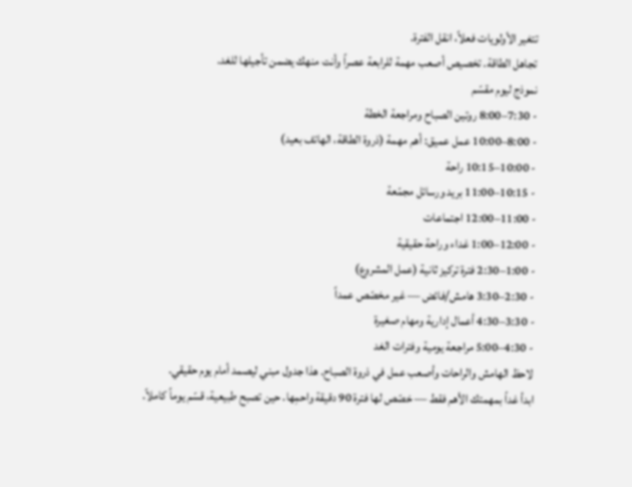تتغير الأولويات فعلاً، انقل الفترة.
تجاهل الطاقة. تخصيص أصعب مهمة للرابعة عصراً وأنت منهك يضمن تأجيلها للغد.
نموذج ليوم مقسّم
- 7:30–8:00 روتين الصباح ومراجعة الخطة
- 8:00–10:00 عمل عميق: أهم مهمة (ذروة الطاقة، الهاتف بعيد)
- 10:00–10:15 راحة
- 10:15–11:00 بريد ورسائل مجمّعة
- 11:00–12:00 اجتماعات
- 12:00–1:00 غداء وراحة حقيقية
- 1:00–2:30 فترة تركيز ثانية (عمل المشروع)
- 2:30–3:30 هامش/فائض — غير مخصّص عمداً
- 3:30–4:30 أعمال إدارية ومهام صغيرة
- 4:30–5:00 مراجعة يومية وفترات الغد
لاحظ الهامش والراحات وأصعب عمل في ذروة الصباح. هذا جدول مبني ليصمد أمام يوم حقيقي.
ابدأ غداً بمهمتك الأهم فقط — خصّص لها فترة 90 دقيقة واحمِها. حين تصبح طبيعية، قسّم يوماً كاملاً.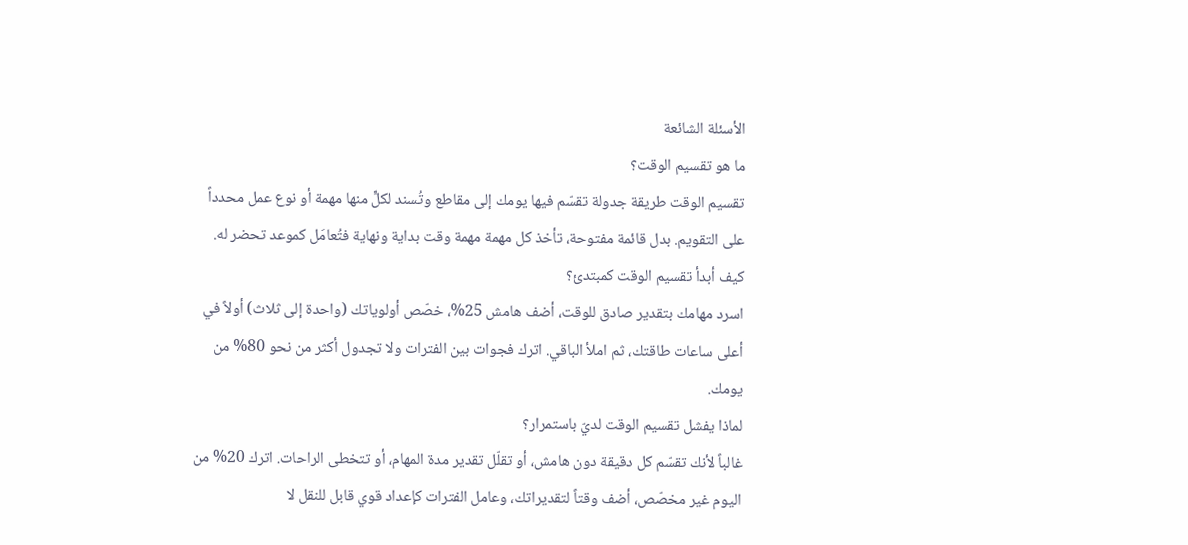الأسئلة الشائعة
ما هو تقسيم الوقت؟
تقسيم الوقت طريقة جدولة تقسّم فيها يومك إلى مقاطع وتُسند لكلٍّ منها مهمة أو نوع عمل محدداً على التقويم. بدل قائمة مفتوحة، تأخذ كل مهمة مهمة وقت بداية ونهاية فتُعامَل كموعد تحضر له.
كيف أبدأ تقسيم الوقت كمبتدئ؟
اسرد مهامك بتقدير صادق للوقت، أضف هامش 25%، خصّص أولوياتك (واحدة إلى ثلاث) أولاً في أعلى ساعات طاقتك، ثم املأ الباقي. اترك فجوات بين الفترات ولا تجدول أكثر من نحو 80% من يومك.
لماذا يفشل تقسيم الوقت لديّ باستمرار؟
غالباً لأنك تقسّم كل دقيقة دون هامش، أو تقلّل تقدير مدة المهام، أو تتخطى الراحات. اترك 20% من اليوم غير مخصّص، أضف وقتاً لتقديراتك، وعامل الفترات كإعداد قوي قابل للنقل لا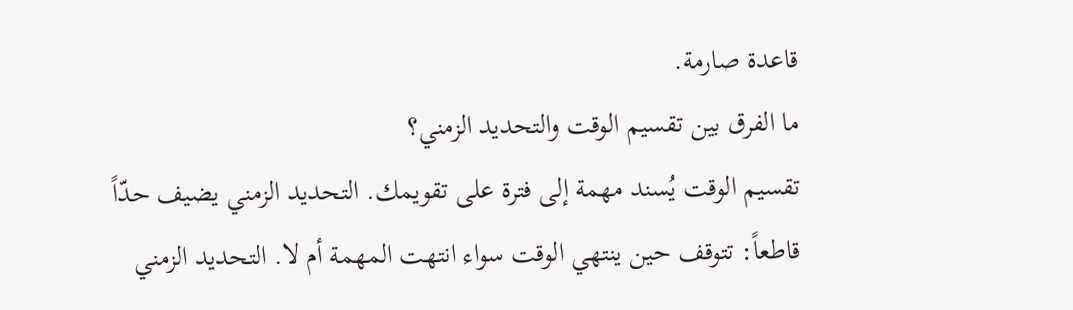قاعدة صارمة.
ما الفرق بين تقسيم الوقت والتحديد الزمني؟
تقسيم الوقت يُسند مهمة إلى فترة على تقويمك. التحديد الزمني يضيف حدّاً قاطعاً: تتوقف حين ينتهي الوقت سواء انتهت المهمة أم لا. التحديد الزمني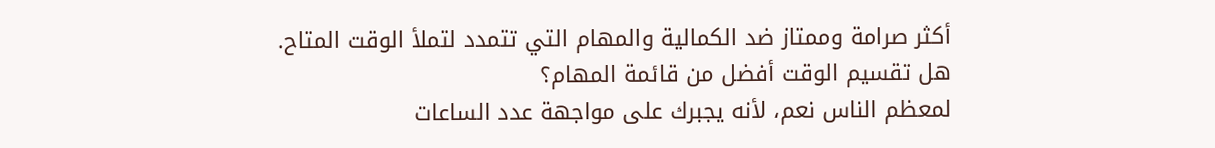أكثر صرامة وممتاز ضد الكمالية والمهام التي تتمدد لتملأ الوقت المتاح.
هل تقسيم الوقت أفضل من قائمة المهام؟
لمعظم الناس نعم، لأنه يجبرك على مواجهة عدد الساعات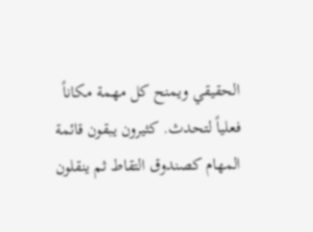الحقيقي ويمنح كل مهمة مكاناً فعلياً لتحدث. كثيرون يبقون قائمة المهام كصندوق التقاط ثم ينقلون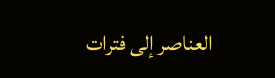العناصر إلى فترات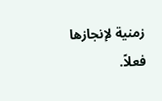زمنية لإنجازها فعلاً.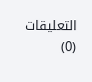التعليقات (0)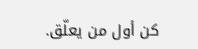كن أول من يعلّق.